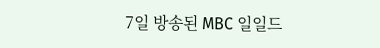7일 방송된 MBC 일일드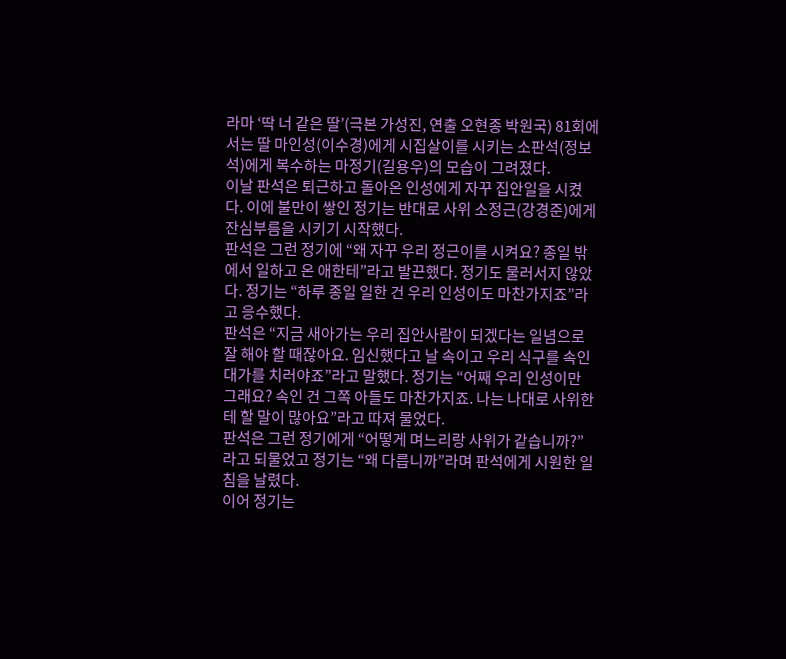라마 ‘딱 너 같은 딸’(극본 가성진, 연출 오현종 박원국) 81회에서는 딸 마인성(이수경)에게 시집살이를 시키는 소판석(정보석)에게 복수하는 마정기(길용우)의 모습이 그려졌다.
이날 판석은 퇴근하고 돌아온 인성에게 자꾸 집안일을 시켰다. 이에 불만이 쌓인 정기는 반대로 사위 소정근(강경준)에게 잔심부름을 시키기 시작했다.
판석은 그런 정기에 “왜 자꾸 우리 정근이를 시켜요? 종일 밖에서 일하고 온 애한테”라고 발끈했다. 정기도 물러서지 않았다. 정기는 “하루 종일 일한 건 우리 인성이도 마찬가지죠”라고 응수했다.
판석은 “지금 새아가는 우리 집안사람이 되겠다는 일념으로 잘 해야 할 때잖아요. 임신했다고 날 속이고 우리 식구를 속인 대가를 치러야죠”라고 말했다. 정기는 “어째 우리 인성이만 그래요? 속인 건 그쪽 아들도 마찬가지죠. 나는 나대로 사위한테 할 말이 많아요”라고 따져 물었다.
판석은 그런 정기에게 “어떻게 며느리랑 사위가 같습니까?”라고 되물었고 정기는 “왜 다릅니까”라며 판석에게 시원한 일침을 날렸다.
이어 정기는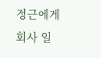정근에게 회사 일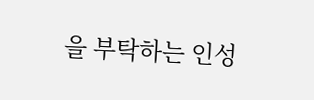을 부탁하는 인성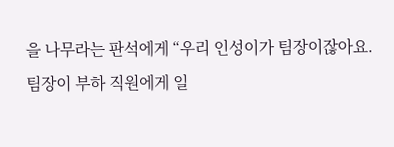을 나무라는 판석에게 “우리 인성이가 팀장이잖아요. 팀장이 부하 직원에게 일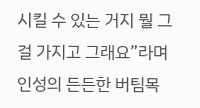시킬 수 있는 거지 뭘 그걸 가지고 그래요”라며 인성의 든든한 버팀목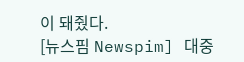이 돼줬다.
[뉴스핌 Newspim] 대중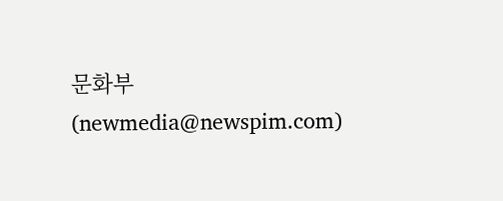문화부(newmedia@newspim.com)